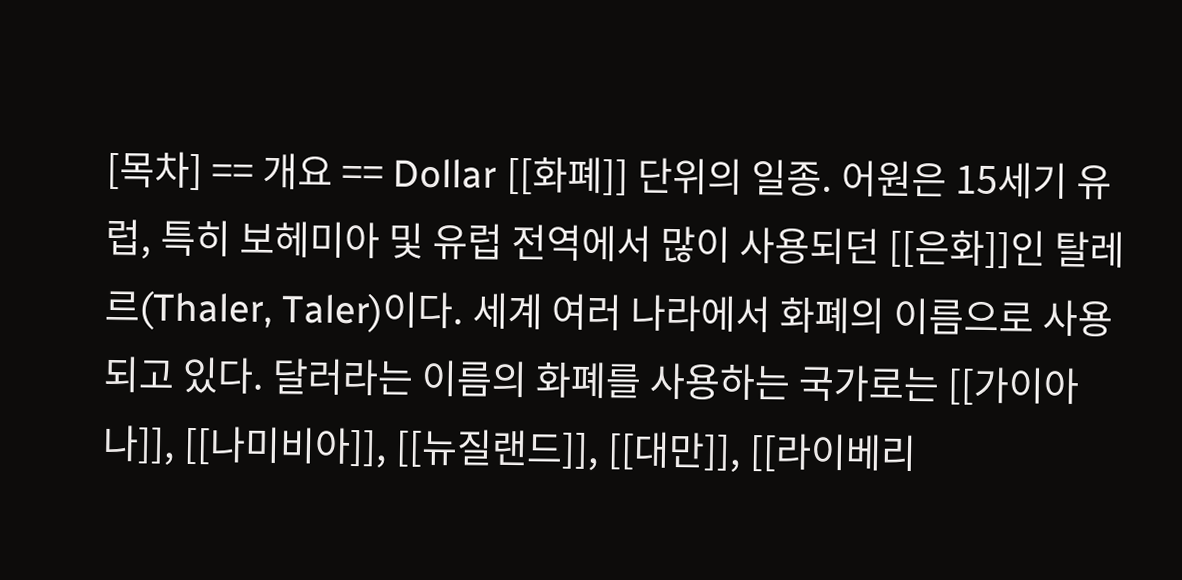[목차] == 개요 == Dollar [[화폐]] 단위의 일종. 어원은 15세기 유럽, 특히 보헤미아 및 유럽 전역에서 많이 사용되던 [[은화]]인 탈레르(Thaler, Taler)이다. 세계 여러 나라에서 화폐의 이름으로 사용되고 있다. 달러라는 이름의 화폐를 사용하는 국가로는 [[가이아나]], [[나미비아]], [[뉴질랜드]], [[대만]], [[라이베리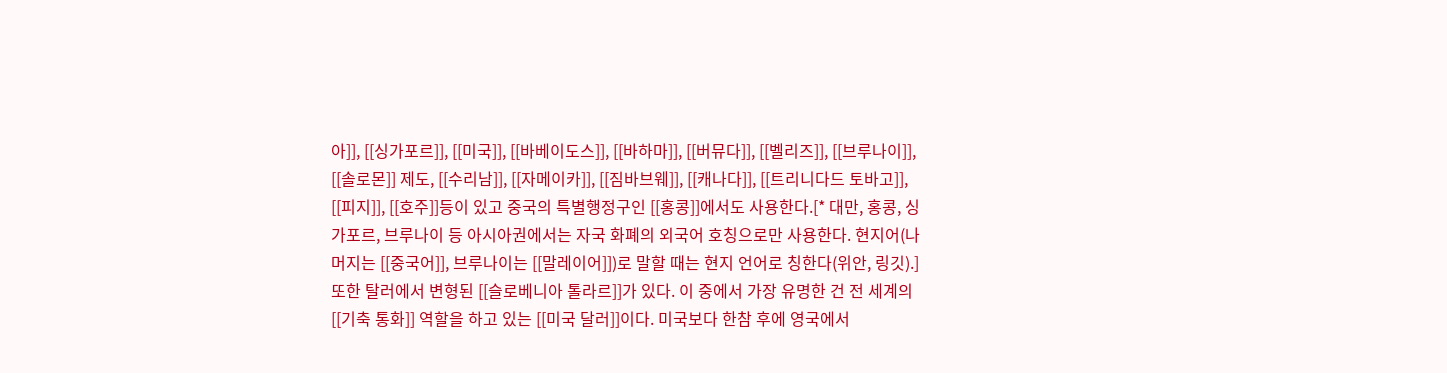아]], [[싱가포르]], [[미국]], [[바베이도스]], [[바하마]], [[버뮤다]], [[벨리즈]], [[브루나이]], [[솔로몬]] 제도, [[수리남]], [[자메이카]], [[짐바브웨]], [[캐나다]], [[트리니다드 토바고]], [[피지]], [[호주]]등이 있고 중국의 특별행정구인 [[홍콩]]에서도 사용한다.[* 대만, 홍콩, 싱가포르, 브루나이 등 아시아권에서는 자국 화폐의 외국어 호칭으로만 사용한다. 현지어(나머지는 [[중국어]], 브루나이는 [[말레이어]])로 말할 때는 현지 언어로 칭한다(위안, 링깃).] 또한 탈러에서 변형된 [[슬로베니아 톨라르]]가 있다. 이 중에서 가장 유명한 건 전 세계의 [[기축 통화]] 역할을 하고 있는 [[미국 달러]]이다. 미국보다 한참 후에 영국에서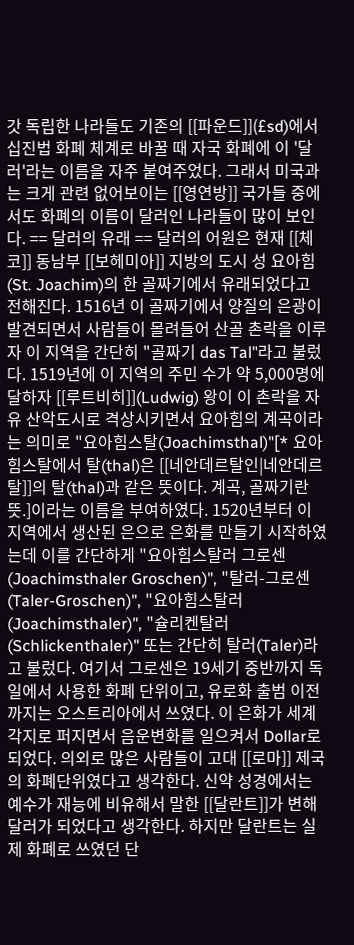갓 독립한 나라들도 기존의 [[파운드]](£sd)에서 십진법 화폐 체계로 바꿀 때 자국 화폐에 이 '달러'라는 이름을 자주 붙여주었다. 그래서 미국과는 크게 관련 없어보이는 [[영연방]] 국가들 중에서도 화폐의 이름이 달러인 나라들이 많이 보인다. == 달러의 유래 == 달러의 어원은 현재 [[체코]] 동남부 [[보헤미아]] 지방의 도시 성 요아힘(St. Joachim)의 한 골짜기에서 유래되었다고 전해진다. 1516년 이 골짜기에서 양질의 은광이 발견되면서 사람들이 몰려들어 산골 촌락을 이루자 이 지역을 간단히 "골짜기 das Tal"라고 불렀다. 1519년에 이 지역의 주민 수가 약 5,000명에 달하자 [[루트비히]](Ludwig) 왕이 이 촌락을 자유 산악도시로 격상시키면서 요아힘의 계곡이라는 의미로 "요아힘스탈(Joachimsthal)"[* 요아힘스탈에서 탈(thal)은 [[네안데르탈인|네안데르탈]]의 탈(thal)과 같은 뜻이다. 계곡, 골짜기란 뜻.]이라는 이름을 부여하였다. 1520년부터 이 지역에서 생산된 은으로 은화를 만들기 시작하였는데 이를 간단하게 "요아힘스탈러 그로센(Joachimsthaler Groschen)", "탈러-그로센(Taler-Groschen)", "요아힘스탈러(Joachimsthaler)", "슐리켄탈러(Schlickenthaler)" 또는 간단히 탈러(Taler)라고 불렀다. 여기서 그로센은 19세기 중반까지 독일에서 사용한 화폐 단위이고, 유로화 출범 이전까지는 오스트리아에서 쓰였다. 이 은화가 세계 각지로 퍼지면서 음운변화를 일으켜서 Dollar로 되었다. 의외로 많은 사람들이 고대 [[로마]] 제국의 화폐단위였다고 생각한다. 신약 성경에서는 예수가 재능에 비유해서 말한 [[달란트]]가 변해 달러가 되었다고 생각한다. 하지만 달란트는 실제 화폐로 쓰였던 단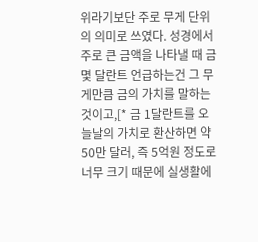위라기보단 주로 무게 단위의 의미로 쓰였다. 성경에서 주로 큰 금액을 나타낼 때 금 몇 달란트 언급하는건 그 무게만큼 금의 가치를 말하는 것이고,[* 금 1달란트를 오늘날의 가치로 환산하면 약 50만 달러, 즉 5억원 정도로 너무 크기 때문에 실생활에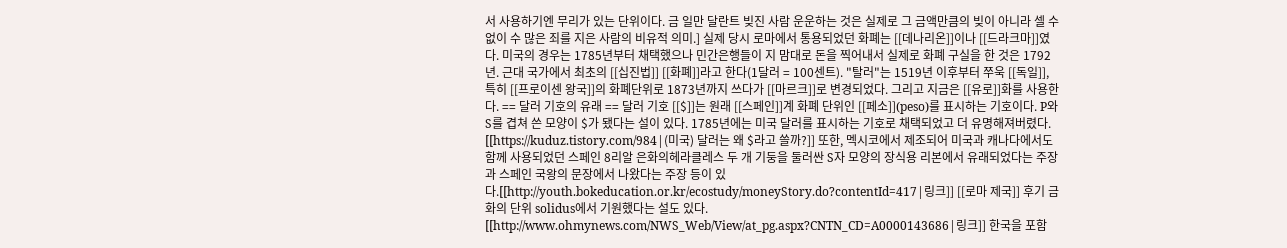서 사용하기엔 무리가 있는 단위이다. 금 일만 달란트 빚진 사람 운운하는 것은 실제로 그 금액만큼의 빚이 아니라 셀 수 없이 수 많은 죄를 지은 사람의 비유적 의미.] 실제 당시 로마에서 통용되었던 화폐는 [[데나리온]]이나 [[드라크마]]였다. 미국의 경우는 1785년부터 채택했으나 민간은행들이 지 맘대로 돈을 찍어내서 실제로 화폐 구실을 한 것은 1792년. 근대 국가에서 최초의 [[십진법]] [[화폐]]라고 한다(1달러 = 100센트). "탈러"는 1519년 이후부터 쭈욱 [[독일]], 특히 [[프로이센 왕국]]의 화폐단위로 1873년까지 쓰다가 [[마르크]]로 변경되었다. 그리고 지금은 [[유로]]화를 사용한다. == 달러 기호의 유래 == 달러 기호 [[$]]는 원래 [[스페인]]계 화폐 단위인 [[페소]](peso)를 표시하는 기호이다. P와 S를 겹쳐 쓴 모양이 $가 됐다는 설이 있다. 1785년에는 미국 달러를 표시하는 기호로 채택되었고 더 유명해져버렸다. [[https://kuduz.tistory.com/984|(미국) 달러는 왜 $라고 쓸까?]] 또한, 멕시코에서 제조되어 미국과 캐나다에서도 함께 사용되었던 스페인 8리알 은화의헤라클레스 두 개 기둥을 둘러싼 S자 모양의 장식용 리본에서 유래되었다는 주장과 스페인 국왕의 문장에서 나왔다는 주장 등이 있다.[[http://youth.bokeducation.or.kr/ecostudy/moneyStory.do?contentId=417|링크]] [[로마 제국]] 후기 금화의 단위 solidus에서 기원했다는 설도 있다. [[http://www.ohmynews.com/NWS_Web/View/at_pg.aspx?CNTN_CD=A0000143686|링크]] 한국을 포함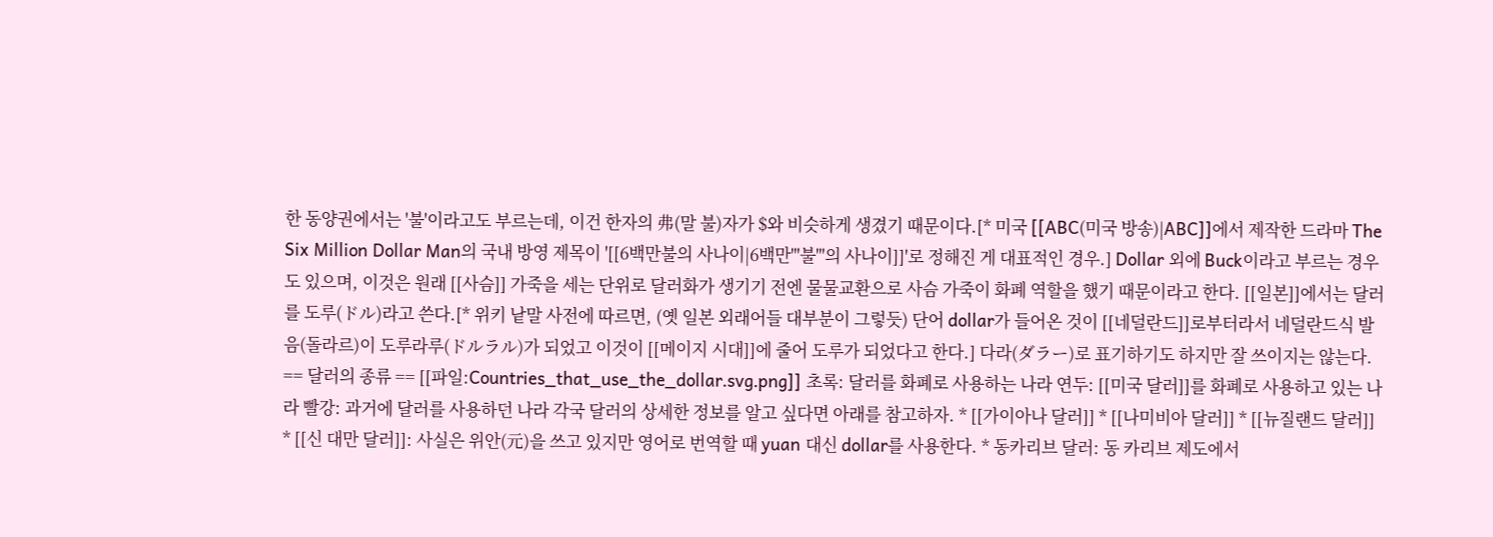한 동양권에서는 '불'이라고도 부르는데, 이건 한자의 弗(말 불)자가 $와 비슷하게 생겼기 때문이다.[* 미국 [[ABC(미국 방송)|ABC]]에서 제작한 드라마 The Six Million Dollar Man의 국내 방영 제목이 '[[6백만불의 사나이|6백만'''불'''의 사나이]]'로 정해진 게 대표적인 경우.] Dollar 외에 Buck이라고 부르는 경우도 있으며, 이것은 원래 [[사슴]] 가죽을 세는 단위로 달러화가 생기기 전엔 물물교환으로 사슴 가죽이 화폐 역할을 했기 때문이라고 한다. [[일본]]에서는 달러를 도루(ドル)라고 쓴다.[* 위키 낱말 사전에 따르면, (옛 일본 외래어들 대부분이 그렇듯) 단어 dollar가 들어온 것이 [[네덜란드]]로부터라서 네덜란드식 발음(돌라르)이 도루라루(ドルラル)가 되었고 이것이 [[메이지 시대]]에 줄어 도루가 되었다고 한다.] 다라(ダラー)로 표기하기도 하지만 잘 쓰이지는 않는다. == 달러의 종류 == [[파일:Countries_that_use_the_dollar.svg.png]] 초록: 달러를 화폐로 사용하는 나라 연두: [[미국 달러]]를 화폐로 사용하고 있는 나라 빨강: 과거에 달러를 사용하던 나라 각국 달러의 상세한 정보를 알고 싶다면 아래를 참고하자. * [[가이아나 달러]] * [[나미비아 달러]] * [[뉴질랜드 달러]] * [[신 대만 달러]]: 사실은 위안(元)을 쓰고 있지만 영어로 번역할 때 yuan 대신 dollar를 사용한다. * 동카리브 달러: 동 카리브 제도에서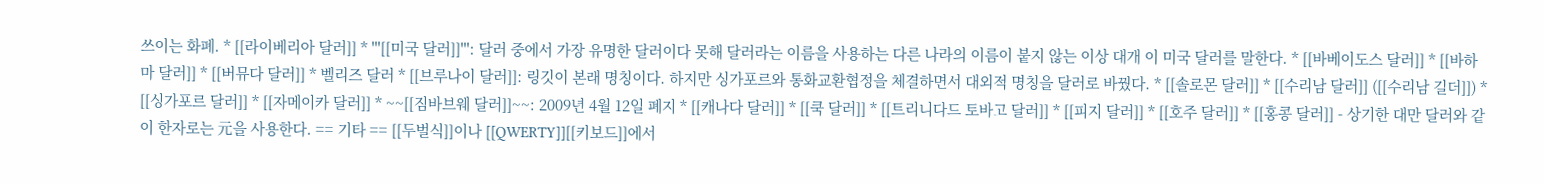쓰이는 화폐. * [[라이베리아 달러]] * '''[[미국 달러]]''': 달러 중에서 가장 유명한 달러이다 못해 달러라는 이름을 사용하는 다른 나라의 이름이 붙지 않는 이상 대개 이 미국 달러를 말한다. * [[바베이도스 달러]] * [[바하마 달러]] * [[버뮤다 달러]] * 벨리즈 달러 * [[브루나이 달러]]: 링깃이 본래 명칭이다. 하지만 싱가포르와 통화교환협정을 체결하면서 대외적 명칭을 달러로 바꿨다. * [[솔로몬 달러]] * [[수리남 달러]] ([[수리남 길더]]) * [[싱가포르 달러]] * [[자메이카 달러]] * ~~[[짐바브웨 달러]]~~: 2009년 4월 12일 폐지 * [[캐나다 달러]] * [[쿡 달러]] * [[트리니다드 토바고 달러]] * [[피지 달러]] * [[호주 달러]] * [[홍콩 달러]] - 상기한 대만 달러와 같이 한자로는 元을 사용한다. == 기타 == [[두벌식]]이나 [[QWERTY]][[키보드]]에서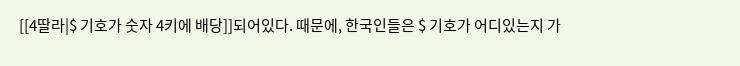[[4딸라|$ 기호가 숫자 4키에 배당]]되어있다. 때문에, 한국인들은 $ 기호가 어디있는지 가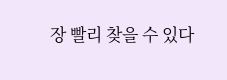장 빨리 찾을 수 있다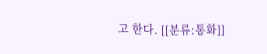고 한다. [[분류:통화]]